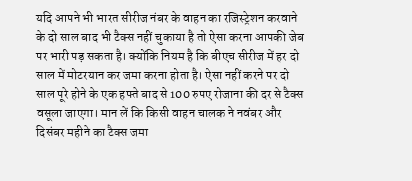यदि आपने भी भारत सीरीज नंबर के वाहन का रजिस्ट्रेशन करवाने के दो साल बाद भी टैक्स नहीं चुकाया है तो ऐसा करना आपकी जेब पर भारी पड़ सकता है। क्योंकि नियम है कि बीएच सीरीज में हर दो साल में मोटरयान कर जमा करना होता है। ऐसा नहीं करने पर दो साल पूरे होने के एक हफ्ते बाद से 100 रुपए रोजाना की दर से टैक्स वसूला जाएगा। मान लें कि किसी वाहन चालक ने नवंबर और दिसंबर महीने का टैक्स जमा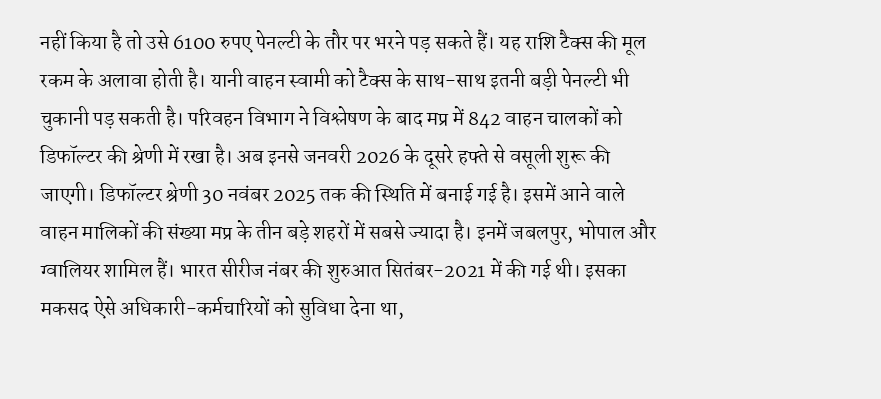नहीं किया है तो उसे 6100 रुपए पेनल्टी के तौर पर भरने पड़ सकते हैं। यह राशि टैक्स की मूल रकम के अलावा होती है। यानी वाहन स्वामी को टैक्स के साथ-साथ इतनी बड़ी पेनल्टी भी चुकानी पड़ सकती है। परिवहन विभाग ने विश्लेषण के बाद मप्र में 842 वाहन चालकों को डिफॉल्टर की श्रेणी में रखा है। अब इनसे जनवरी 2026 के दूसरे हफ्ते से वसूली शुरू की जाएगी। डिफॉल्टर श्रेणी 30 नवंबर 2025 तक की स्थिति में बनाई गई है। इसमें आने वाले वाहन मालिकों की संख्या मप्र के तीन बड़े शहरों में सबसे ज्यादा है। इनमें जबलपुर, भोपाल और ग्वालियर शामिल हैं। भारत सीरीज नंबर की शुरुआत सितंबर-2021 में की गई थी। इसका मकसद ऐसे अधिकारी-कर्मचारियों को सुविधा देना था,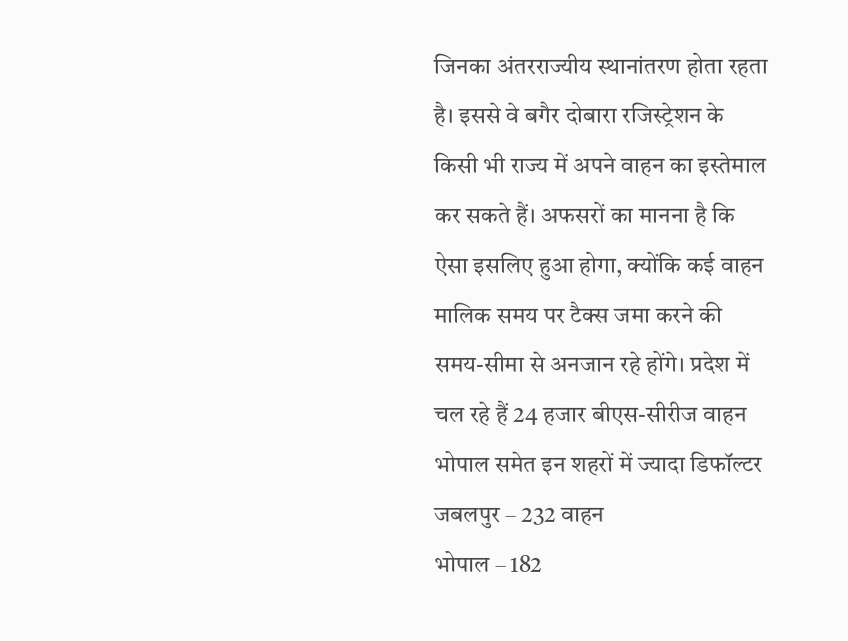जिनका अंतरराज्यीय स्थानांतरण होता रहता है। इससे वे बगैर दोबारा रजिस्ट्रेशन के किसी भी राज्य में अपने वाहन का इस्तेमाल कर सकते हैं। अफसरों का मानना है कि ऐसा इसलिए हुआ होगा, क्योंकि कई वाहन मालिक समय पर टैक्स जमा करने की समय-सीमा से अनजान रहे होंगे। प्रदेश में चल रहे हैं 24 हजार बीएस-सीरीज वाहन भोपाल समेत इन शहरों में ज्यादा डिफॉल्टर
जबलपुर – 232 वाहन
भोपाल – 182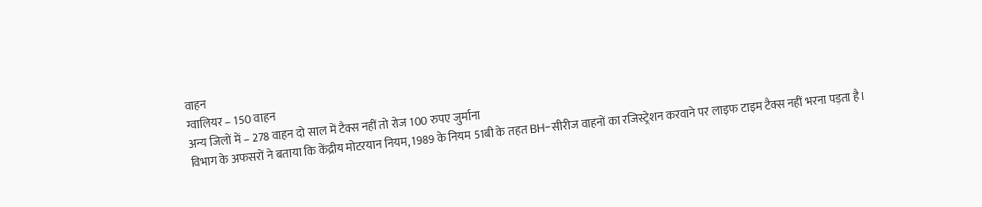वाहन
ग्वालियर – 150 वाहन
अन्य जिलों में – 278 वाहन दो साल में टैक्स नहीं तो रोज 100 रुपए जुर्माना
विभाग के अफसरों ने बताया कि केंद्रीय मोटरयान नियम, 1989 के नियम 51बी के तहत BH-सीरीज वाहनों का रजिस्ट्रेशन करवाने पर लाइफ टाइम टैक्स नहीं भरना पड़ता है।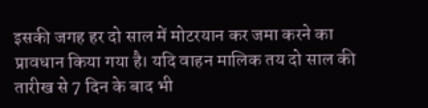इसकी जगह हर दो साल में मोटरयान कर जमा करने का प्रावधान किया गया है। यदि वाहन मालिक तय दो साल की तारीख से 7 दिन के बाद भी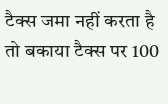टैक्स जमा नहीं करता है तो बकाया टैक्स पर 100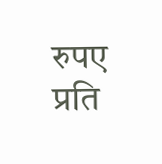रुपए प्रति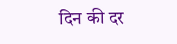दिन की दर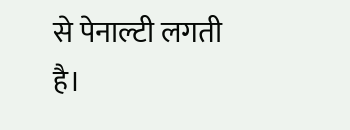से पेनाल्टी लगती है।